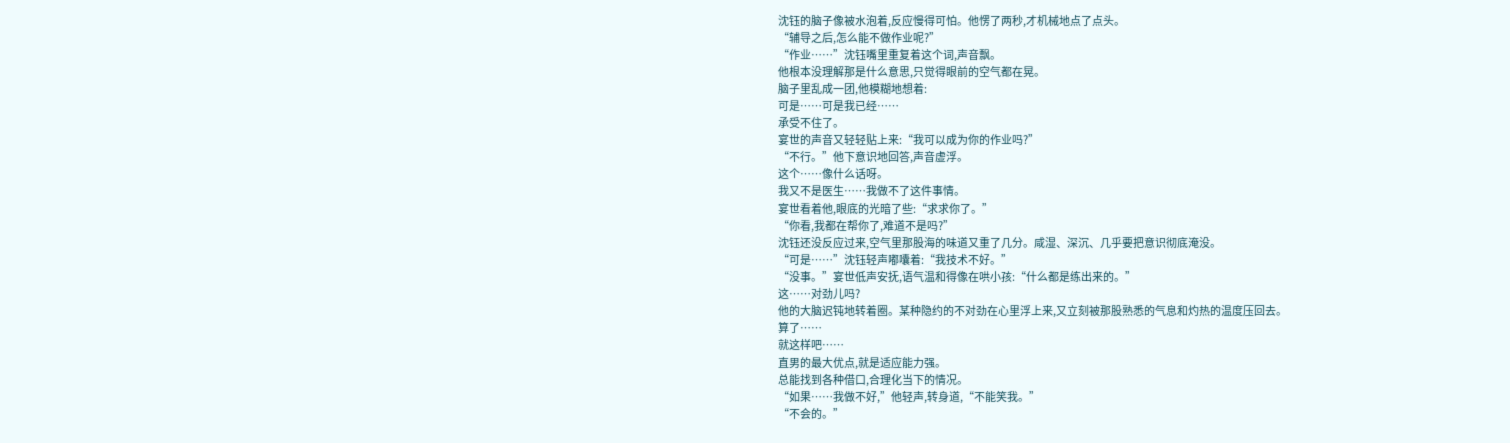沈钰的脑子像被水泡着,反应慢得可怕。他愣了两秒,才机械地点了点头。
“辅导之后,怎么能不做作业呢?”
“作业……”沈钰嘴里重复着这个词,声音飘。
他根本没理解那是什么意思,只觉得眼前的空气都在晃。
脑子里乱成一团,他模糊地想着:
可是……可是我已经……
承受不住了。
宴世的声音又轻轻贴上来:“我可以成为你的作业吗?”
“不行。”他下意识地回答,声音虚浮。
这个……像什么话呀。
我又不是医生……我做不了这件事情。
宴世看着他,眼底的光暗了些:“求求你了。”
“你看,我都在帮你了,难道不是吗?”
沈钰还没反应过来,空气里那股海的味道又重了几分。咸湿、深沉、几乎要把意识彻底淹没。
“可是……”沈钰轻声嘟囔着:“我技术不好。”
“没事。”宴世低声安抚,语气温和得像在哄小孩:“什么都是练出来的。”
这……对劲儿吗?
他的大脑迟钝地转着圈。某种隐约的不对劲在心里浮上来,又立刻被那股熟悉的气息和灼热的温度压回去。
算了……
就这样吧……
直男的最大优点,就是适应能力强。
总能找到各种借口,合理化当下的情况。
“如果……我做不好,”他轻声,转身道,“不能笑我。”
“不会的。”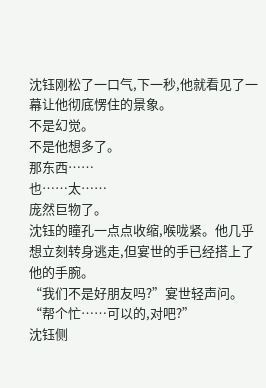沈钰刚松了一口气,下一秒,他就看见了一幕让他彻底愣住的景象。
不是幻觉。
不是他想多了。
那东西……
也……太……
庞然巨物了。
沈钰的瞳孔一点点收缩,喉咙紧。他几乎想立刻转身逃走,但宴世的手已经搭上了他的手腕。
“我们不是好朋友吗?”宴世轻声问。
“帮个忙……可以的,对吧?”
沈钰侧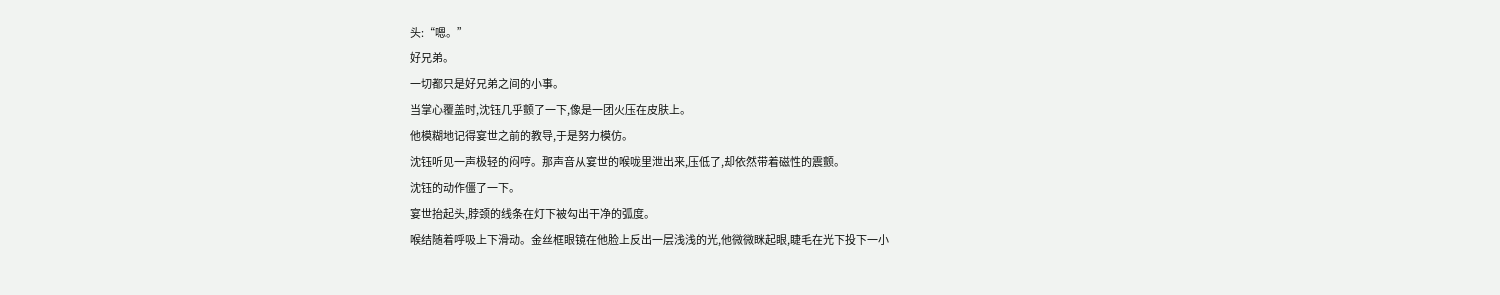头:“嗯。”
好兄弟。
一切都只是好兄弟之间的小事。
当掌心覆盖时,沈钰几乎颤了一下,像是一团火压在皮肤上。
他模糊地记得宴世之前的教导,于是努力模仿。
沈钰听见一声极轻的闷哼。那声音从宴世的喉咙里泄出来,压低了,却依然带着磁性的震颤。
沈钰的动作僵了一下。
宴世抬起头,脖颈的线条在灯下被勾出干净的弧度。
喉结随着呼吸上下滑动。金丝框眼镜在他脸上反出一层浅浅的光,他微微眯起眼,睫毛在光下投下一小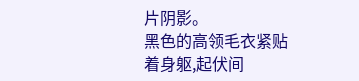片阴影。
黑色的高领毛衣紧贴着身躯,起伏间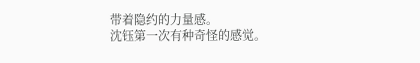带着隐约的力量感。
沈钰第一次有种奇怪的感觉。